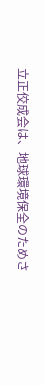立正佼成会は、地球環境保全のためさ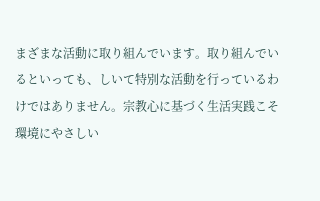まざまな活動に取り組んでいます。取り組んでいるといっても、しいて特別な活動を行っているわけではありません。宗教心に基づく生活実践こそ環境にやさしい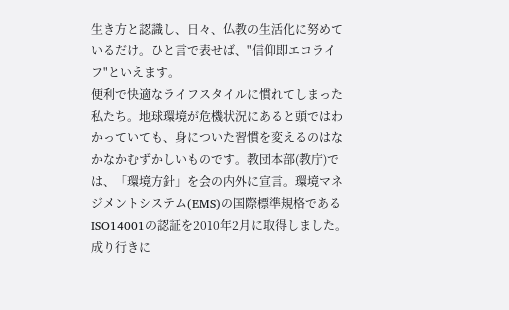生き方と認識し、日々、仏教の生活化に努めているだけ。ひと言で表せば、"信仰即エコライフ"といえます。
便利で快適なライフスタイルに慣れてしまった私たち。地球環境が危機状況にあると頭ではわかっていても、身についた習慣を変えるのはなかなかむずかしいものです。教団本部(教庁)では、「環境方針」を会の内外に宣言。環境マネジメントシステム(EMS)の国際標準規格であるISO14001の認証を2010年2月に取得しました。成り行きに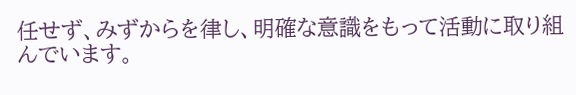任せず、みずからを律し、明確な意識をもって活動に取り組んでいます。